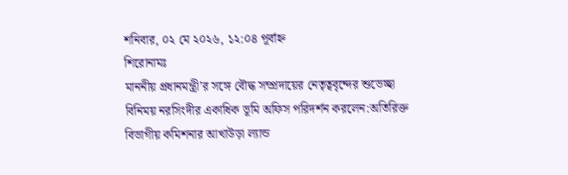শনিবার, ০২ মে ২০২৬, ১২:০৪ পূর্বাহ্ন
শিরোনামঃ
মাননীয় প্রধানমন্ত্রী’র সঙ্গে বৌদ্ধ সম্প্রদায়ের নেতৃত্ববৃন্দের শুভেচ্ছা বিনিময় নরসিংদীর একাধিক ভূমি অফিস পরিদর্শন করলেন:অতিরিক্ত বিভাগীয় কমিশনার আখাউড়া ল্যান্ড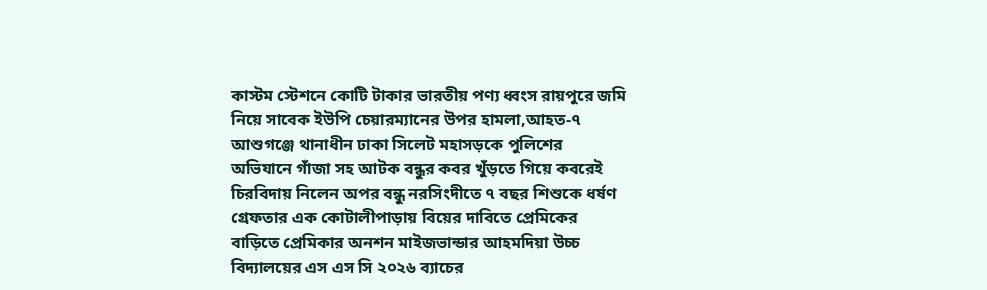কাস্টম স্টেশনে কোটি টাকার ভারতীয় পণ্য ধ্বংস রায়পুরে জমি নিয়ে সাবেক ইউপি চেয়ারম্যানের উপর হামলা,আহত-৭ আশুগঞ্জে থানাধীন ঢাকা সিলেট মহাসড়কে পুলিশের অভিযানে গাঁজা সহ আটক বন্ধুর কবর খুঁড়তে গিয়ে কবরেই চিরবিদায় নিলেন অপর বন্ধু নরসিংদীতে ৭ বছর শিশুকে ধর্ষণ গ্রেফতার এক কোটালীপাড়ায় বিয়ের দাবিতে প্রেমিকের বাড়িতে প্রেমিকার অনশন মাইজভান্ডার আহমদিয়া উচ্চ বিদ্যালয়ের এস এস সি ২০২৬ ব্যাচের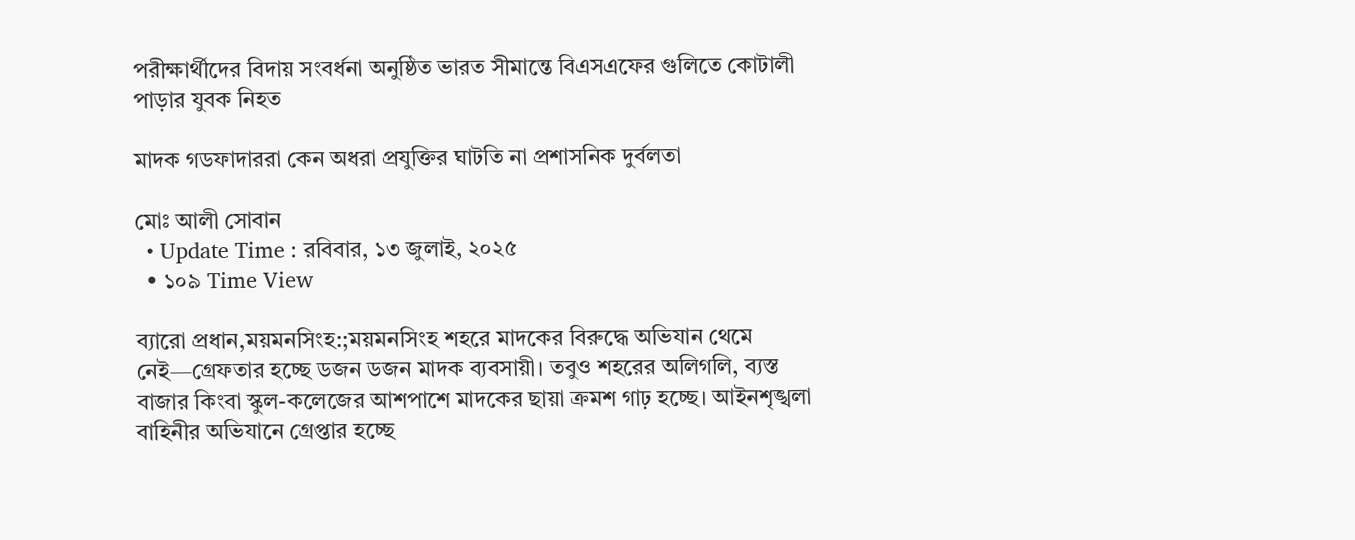পরীক্ষার্থীদের বিদায় সংবর্ধনা অনুষ্ঠিত ভারত সীমান্তে বিএসএফের গুলিতে কোটালী পাড়ার যুবক নিহত

মাদক গডফাদাররা কেন অধরা প্রযুক্তির ঘাটতি না প্রশাসনিক দুর্বলতা

মোঃ আলী সোবান
  • Update Time : রবিবার, ১৩ জুলাই, ২০২৫
  • ১০৯ Time View

ব্যারো প্রধান,ময়মনসিংহ:;ময়মনসিংহ শহরে মাদকের বিরুদ্ধে অভিযান থেমে নেই—গ্রেফতার হচ্ছে ডজন ডজন মাদক ব্যবসায়ী। তবুও শহরের অলিগলি, ব্যস্ত বাজার কিংবা স্কুল-কলেজের আশপাশে মাদকের ছায়া ক্রমশ গাঢ় হচ্ছে। আইনশৃঙ্খলা বাহিনীর অভিযানে গ্রেপ্তার হচ্ছে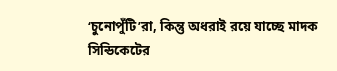‘চুনোপুঁটি’রা, কিন্তু অধরাই রয়ে যাচ্ছে মাদক সিন্ডিকেটের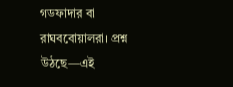গডফাদার বা রাঘববোয়ালরা। প্রশ্ন উঠছে—এই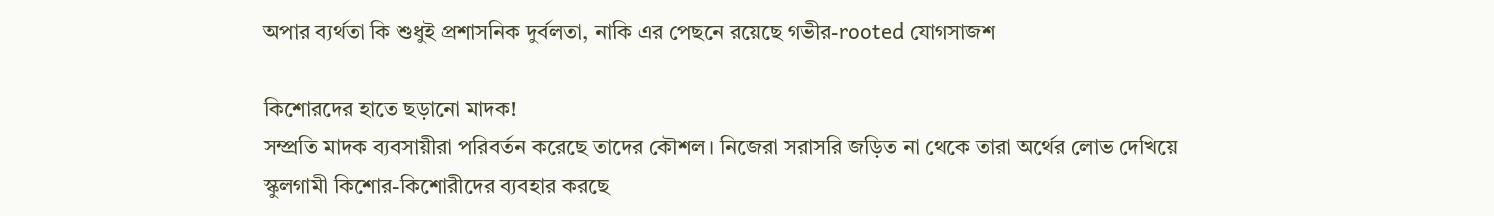অপার ব্যর্থতা কি শুধুই প্রশাসনিক দুর্বলতা, নাকি এর পেছনে রয়েছে গভীর-rooted যোগসাজশ

কিশোরদের হাতে ছড়ানো মাদক!
সম্প্রতি মাদক ব্যবসায়ীরা পরিবর্তন করেছে তাদের কৌশল। নিজেরা সরাসরি জড়িত না থেকে তারা অর্থের লোভ দেখিয়ে স্কুলগামী কিশোর-কিশোরীদের ব্যবহার করছে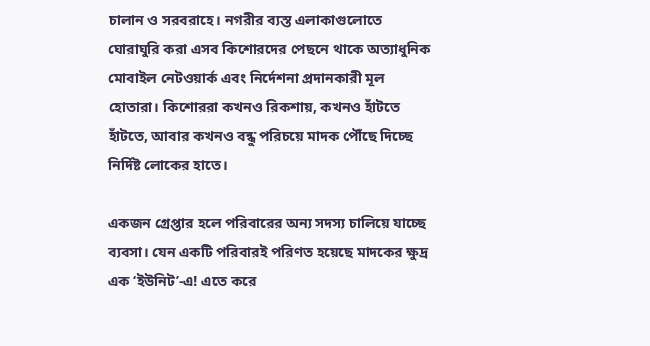চালান ও সরবরাহে। নগরীর ব‍্যস্ত এলাকাগুলোতে ঘোরাঘুরি করা এসব কিশোরদের পেছনে থাকে অত্যাধুনিক মোবাইল নেটওয়ার্ক এবং নির্দেশনা প্রদানকারী মূল হোতারা। কিশোররা কখনও রিকশায়, কখনও হাঁটতে হাঁটতে, আবার কখনও বন্ধু পরিচয়ে মাদক পৌঁছে দিচ্ছে নির্দিষ্ট লোকের হাতে।

একজন গ্রেপ্তার হলে পরিবারের অন্য সদস্য চালিয়ে যাচ্ছে ব্যবসা। যেন একটি পরিবারই পরিণত হয়েছে মাদকের ক্ষুদ্র এক ‘ইউনিট’-এ! এতে করে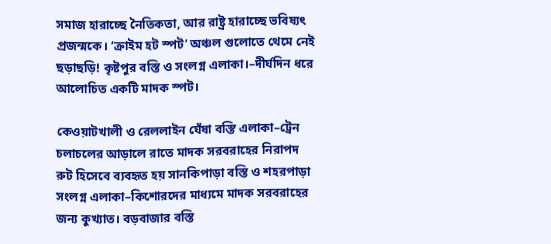সমাজ হারাচ্ছে নৈতিকতা, আর রাষ্ট্র হারাচ্ছে ভবিষ্যৎ প্রজন্মকে। ‘ক্রাইম হট স্পট’ অঞ্চল গুলোতে থেমে নেই ছড়াছড়ি! কৃষ্টপুর বস্তি ও সংলগ্ন এলাকা।–দীর্ঘদিন ধরে আলোচিত একটি মাদক স্পট।

কেওয়াটখালী ও রেললাইন ঘেঁষা বস্তি এলাকা–ট্রেন চলাচলের আড়ালে রাতে মাদক সরবরাহের নিরাপদ রুট হিসেবে ব্যবহৃত হয় সানকিপাড়া বস্তি ও শহরপাড়া সংলগ্ন এলাকা–কিশোরদের মাধ্যমে মাদক সরবরাহের জন্য কুখ্যাত। বড়বাজার বস্তি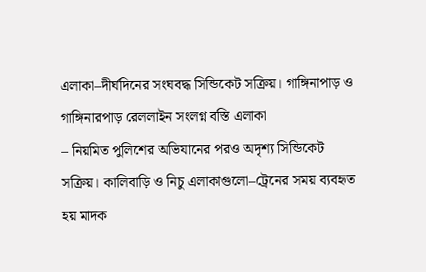এলাকা–দীর্ঘদিনের সংঘবদ্ধ সিন্ডিকেট সক্রিয়। গাঙ্গিনাপাড় ও গাঙ্গিনারপাড় রেললাইন সংলগ্ন বস্তি এলাকা
– নিয়মিত পুলিশের অভিযানের পরও অদৃশ্য সিন্ডিকেট সক্রিয়। কালিবাড়ি ও নিচু এলাকাগুলো–ট্রেনের সময় ব্যবহৃত হয় মাদক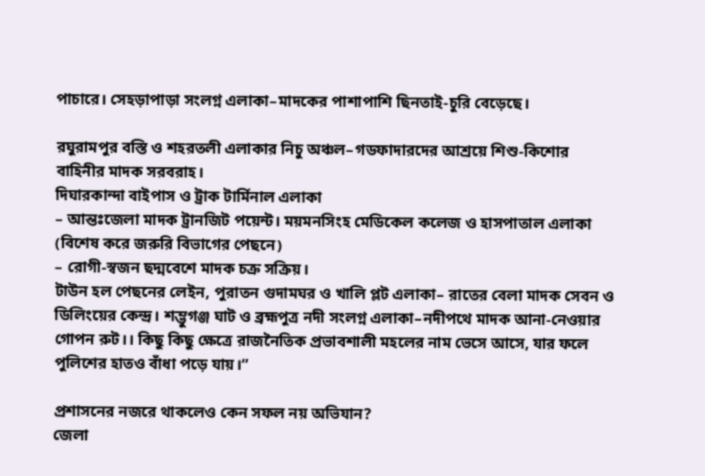পাচারে। সেহড়াপাড়া সংলগ্ন এলাকা–মাদকের পাশাপাশি ছিনতাই-চুরি বেড়েছে।

রঘুরামপুর বস্তি ও শহরতলী এলাকার নিচু অঞ্চল–গডফাদারদের আশ্রয়ে শিশু-কিশোর বাহিনীর মাদক সরবরাহ।
দিঘারকান্দা বাইপাস ও ট্রাক টার্মিনাল এলাকা
– আন্তঃজেলা মাদক ট্রানজিট পয়েন্ট। ময়মনসিংহ মেডিকেল কলেজ ও হাসপাতাল এলাকা (বিশেষ করে জরুরি বিভাগের পেছনে)
– রোগী-স্বজন ছদ্মবেশে মাদক চক্র সক্রিয়।
টাউন হল পেছনের লেইন, পুরাতন গুদামঘর ও খালি প্লট এলাকা– রাতের বেলা মাদক সেবন ও ডিলিংয়ের কেন্দ্র। শম্ভুগঞ্জ ঘাট ও ব্রহ্মপুত্র নদী সংলগ্ন এলাকা–নদীপথে মাদক আনা-নেওয়ার গোপন রুট।। কিছু কিছু ক্ষেত্রে রাজনৈতিক প্রভাবশালী মহলের নাম ভেসে আসে, যার ফলে পুলিশের হাতও বাঁধা পড়ে যায়।”

প্রশাসনের নজরে থাকলেও কেন সফল নয় অভিযান?
জেলা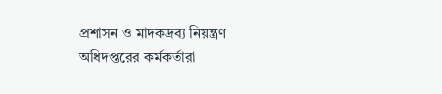প্রশাসন ও মাদকদ্রব্য নিয়ন্ত্রণ অধিদপ্তরের কর্মকর্তারা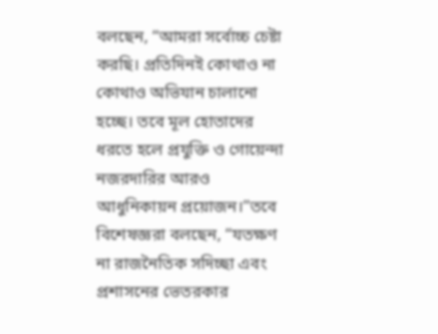বলছেন, “আমরা সর্বোচ্চ চেষ্টা করছি। প্রতিদিনই কোথাও না কোথাও অভিযান চালানো হচ্ছে। তবে মূল হোতাদের ধরতে হলে প্রযুক্তি ও গোয়েন্দা নজরদারির আরও আধুনিকায়ন প্রয়োজন।”তবে বিশেষজ্ঞরা বলছেন, “যতক্ষণ না রাজনৈতিক সদিচ্ছা এবং প্রশাসনের ভেতরকার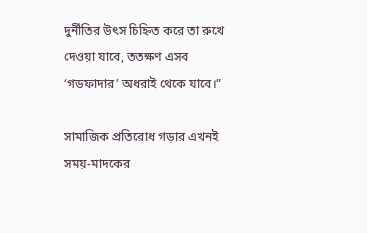দুর্নীতির উৎস চিহ্নিত করে তা রুখে দেওয়া যাবে, ততক্ষণ এসব ‘গডফাদার’ অধরাই থেকে যাবে।”

সামাজিক প্রতিরোধ গড়ার এখনই সময়-মাদকের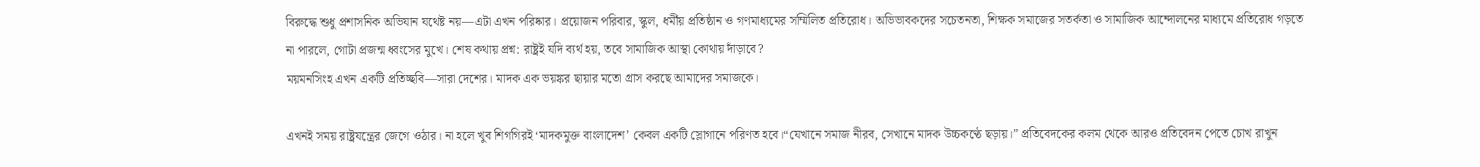বিরুদ্ধে শুধু প্রশাসনিক অভিযান যথেষ্ট নয়—এটা এখন পরিষ্কার। প্রয়োজন পরিবার, স্কুল, ধর্মীয় প্রতিষ্ঠান ও গণমাধ্যমের সম্মিলিত প্রতিরোধ। অভিভাবকদের সচেতনতা, শিক্ষক সমাজের সতর্কতা ও সামাজিক আন্দোলনের মাধ্যমে প্রতিরোধ গড়তে না পারলে, গোটা প্রজন্ম ধ্বংসের মুখে। শেষ কথায় প্রশ্ন: রাষ্ট্রই যদি ব্যর্থ হয়, তবে সামাজিক আস্থা কোথায় দাঁড়াবে?
ময়মনসিংহ এখন একটি প্রতিচ্ছবি—সারা দেশের। মাদক এক ভয়ঙ্কর ছায়ার মতো গ্রাস করছে আমাদের সমাজকে।

এখনই সময় রাষ্ট্রযন্ত্রের জেগে ওঠার। না হলে খুব শিগগিরই ‘মাদকমুক্ত বাংলাদেশ’ কেবল একটি স্লোগানে পরিণত হবে।“যেখানে সমাজ নীরব, সেখানে মাদক উচ্চকণ্ঠে ছড়ায়।” প্রতিবেদকের কলম থেকে আরও প্রতিবেদন পেতে চোখ রাখুন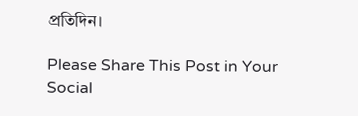প্রতিদিন।

Please Share This Post in Your Social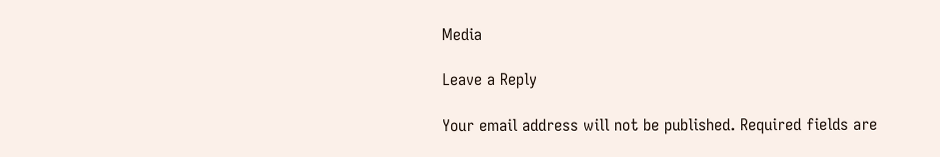Media

Leave a Reply

Your email address will not be published. Required fields are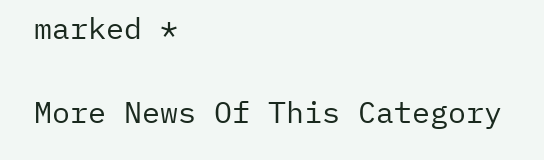marked *

More News Of This Category